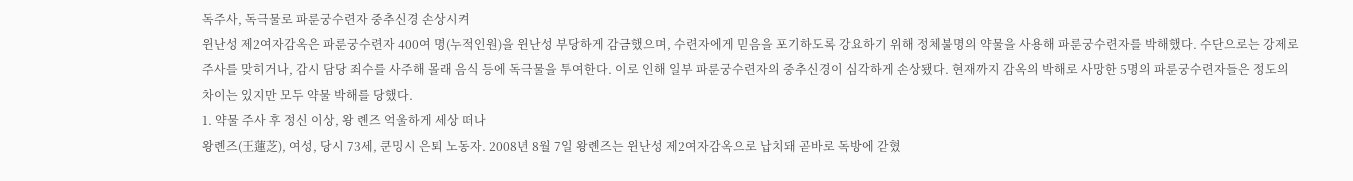독주사, 독극물로 파룬궁수련자 중추신경 손상시켜
윈난성 제2여자감옥은 파룬궁수련자 400여 명(누적인원)을 윈난성 부당하게 감금했으며, 수련자에게 믿음을 포기하도록 강요하기 위해 정체불명의 약물을 사용해 파룬궁수련자를 박해했다. 수단으로는 강제로 주사를 맞히거나, 감시 담당 죄수를 사주해 몰래 음식 등에 독극물을 투여한다. 이로 인해 일부 파룬궁수련자의 중추신경이 심각하게 손상됐다. 현재까지 감옥의 박해로 사망한 5명의 파룬궁수련자들은 정도의 차이는 있지만 모두 약물 박해를 당했다.
1. 약물 주사 후 정신 이상, 왕 롄즈 억울하게 세상 떠나
왕롄즈(王蓮芝), 여성, 당시 73세, 쿤밍시 은퇴 노동자. 2008년 8월 7일 왕롄즈는 윈난성 제2여자감옥으로 납치돼 곧바로 독방에 갇혔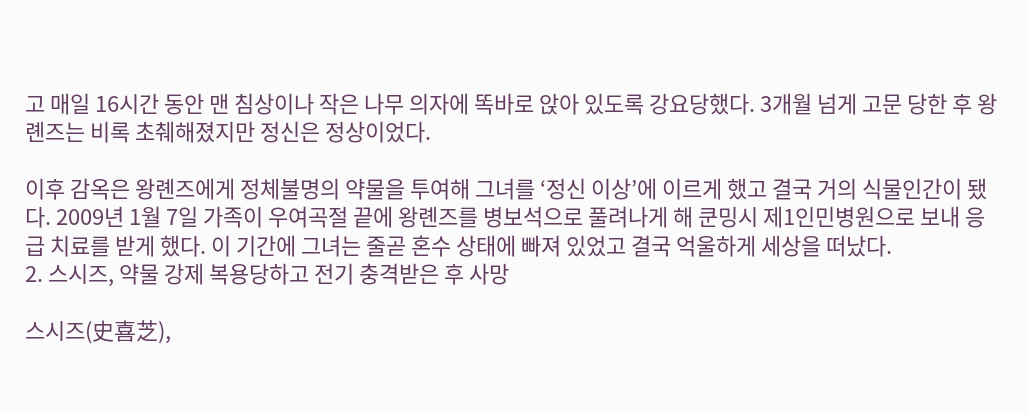고 매일 16시간 동안 맨 침상이나 작은 나무 의자에 똑바로 앉아 있도록 강요당했다. 3개월 넘게 고문 당한 후 왕롄즈는 비록 초췌해졌지만 정신은 정상이었다.

이후 감옥은 왕롄즈에게 정체불명의 약물을 투여해 그녀를 ‘정신 이상’에 이르게 했고 결국 거의 식물인간이 됐다. 2009년 1월 7일 가족이 우여곡절 끝에 왕롄즈를 병보석으로 풀려나게 해 쿤밍시 제1인민병원으로 보내 응급 치료를 받게 했다. 이 기간에 그녀는 줄곧 혼수 상태에 빠져 있었고 결국 억울하게 세상을 떠났다.
2. 스시즈, 약물 강제 복용당하고 전기 충격받은 후 사망

스시즈(史喜芝),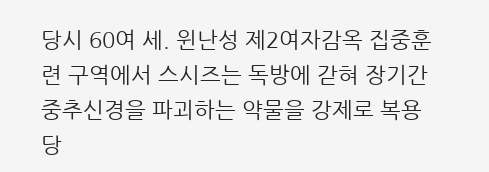당시 60여 세. 윈난성 제2여자감옥 집중훈련 구역에서 스시즈는 독방에 갇혀 장기간 중추신경을 파괴하는 약물을 강제로 복용당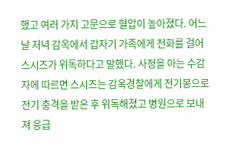했고 여러 가지 고문으로 혈압이 높아졌다. 어느 날 저녁 감옥에서 갑자기 가족에게 전화를 걸어 스시즈가 위독하다고 말했다. 사정을 아는 수감자에 따르면 스시즈는 감옥경찰에게 전기봉으로 전기 충격을 받은 후 위독해졌고 병원으로 보내져 응급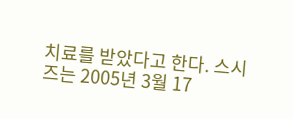치료를 받았다고 한다. 스시즈는 2005년 3월 17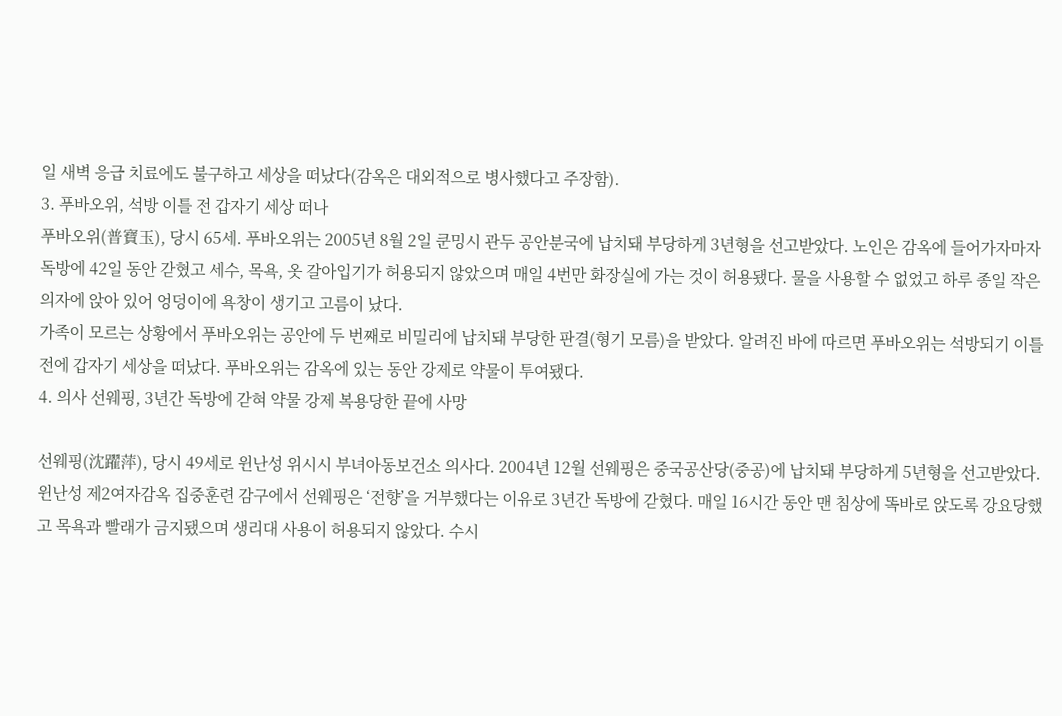일 새벽 응급 치료에도 불구하고 세상을 떠났다(감옥은 대외적으로 병사했다고 주장함).
3. 푸바오위, 석방 이틀 전 갑자기 세상 떠나
푸바오위(普寶玉), 당시 65세. 푸바오위는 2005년 8월 2일 쿤밍시 관두 공안분국에 납치돼 부당하게 3년형을 선고받았다. 노인은 감옥에 들어가자마자 독방에 42일 동안 갇혔고 세수, 목욕, 옷 갈아입기가 허용되지 않았으며 매일 4번만 화장실에 가는 것이 허용됐다. 물을 사용할 수 없었고 하루 종일 작은 의자에 앉아 있어 엉덩이에 욕창이 생기고 고름이 났다.
가족이 모르는 상황에서 푸바오위는 공안에 두 번째로 비밀리에 납치돼 부당한 판결(형기 모름)을 받았다. 알려진 바에 따르면 푸바오위는 석방되기 이틀 전에 갑자기 세상을 떠났다. 푸바오위는 감옥에 있는 동안 강제로 약물이 투여됐다.
4. 의사 선웨핑, 3년간 독방에 갇혀 약물 강제 복용당한 끝에 사망

선웨핑(沈躍萍), 당시 49세로 윈난성 위시시 부녀아동보건소 의사다. 2004년 12월 선웨핑은 중국공산당(중공)에 납치돼 부당하게 5년형을 선고받았다.
윈난성 제2여자감옥 집중훈련 감구에서 선웨핑은 ‘전향’을 거부했다는 이유로 3년간 독방에 갇혔다. 매일 16시간 동안 맨 침상에 똑바로 앉도록 강요당했고 목욕과 빨래가 금지됐으며 생리대 사용이 허용되지 않았다. 수시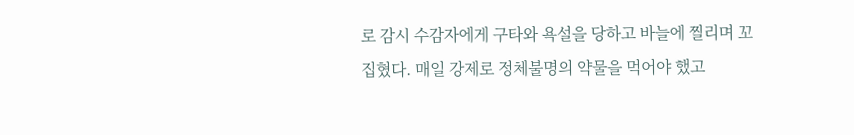로 감시 수감자에게 구타와 욕설을 당하고 바늘에 찔리며 꼬집혔다. 매일 강제로 정체불명의 약물을 먹어야 했고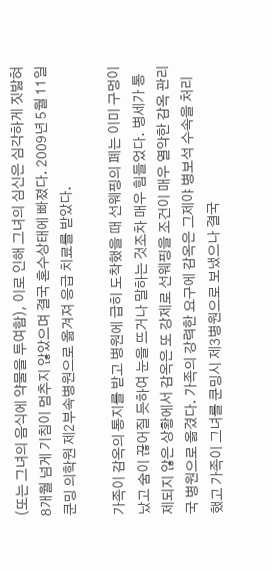(또는 그녀의 음식에 약물을 투여함), 이로 인해 그녀의 심신은 심각하게 짓밟혀 8개월 넘게 기침이 멈추지 않았으며 결국 혼수상태에 빠졌다. 2009년 5월 11일 쿤밍 의학원 제2부속병원으로 옮겨져 응급 치료를 받았다.

가족이 감옥의 통지를 받고 병원에 급히 도착했을 때 선웨핑의 폐는 이미 구멍이 났고 숨이 끊어질 듯하여 눈을 뜨거나 말하는 것조차 매우 힘들었다. 병세가 통제되지 않은 상황에서 감옥은 또 강제로 선웨핑을 조건이 매우 열악한 감옥 관리국 병원으로 옮겼다. 가족의 강력한 요구에 감옥은 그제야 병보석 수속을 처리했고 가족이 그녀를 쿤밍시 제3병원으로 보냈으나 결국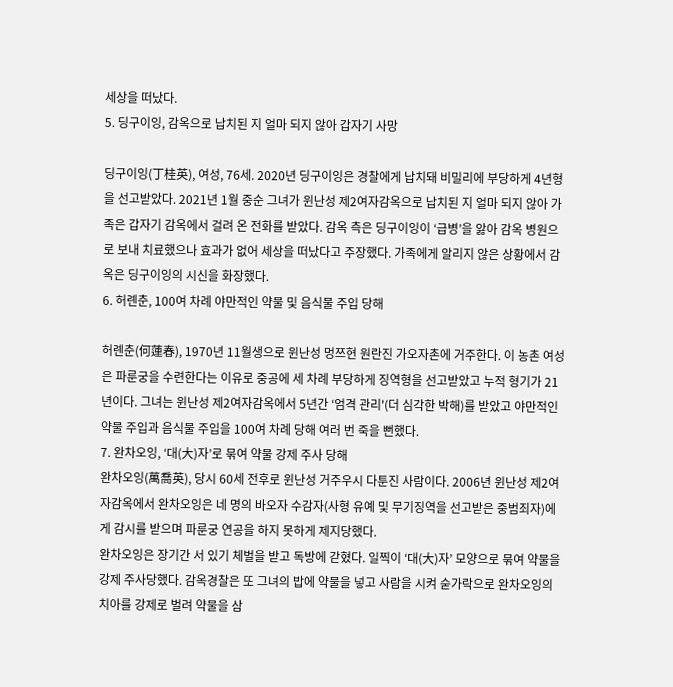세상을 떠났다.
5. 딩구이잉, 감옥으로 납치된 지 얼마 되지 않아 갑자기 사망

딩구이잉(丁桂英), 여성, 76세. 2020년 딩구이잉은 경찰에게 납치돼 비밀리에 부당하게 4년형을 선고받았다. 2021년 1월 중순 그녀가 윈난성 제2여자감옥으로 납치된 지 얼마 되지 않아 가족은 갑자기 감옥에서 걸려 온 전화를 받았다. 감옥 측은 딩구이잉이 ‘급병’을 앓아 감옥 병원으로 보내 치료했으나 효과가 없어 세상을 떠났다고 주장했다. 가족에게 알리지 않은 상황에서 감옥은 딩구이잉의 시신을 화장했다.
6. 허롄춘, 100여 차례 야만적인 약물 및 음식물 주입 당해

허롄춘(何蓮春), 1970년 11월생으로 윈난성 멍쯔현 원란진 가오자촌에 거주한다. 이 농촌 여성은 파룬궁을 수련한다는 이유로 중공에 세 차례 부당하게 징역형을 선고받았고 누적 형기가 21년이다. 그녀는 윈난성 제2여자감옥에서 5년간 ‘엄격 관리'(더 심각한 박해)를 받았고 야만적인 약물 주입과 음식물 주입을 100여 차례 당해 여러 번 죽을 뻔했다.
7. 완차오잉, ‘대(大)자’로 묶여 약물 강제 주사 당해
완차오잉(萬喬英), 당시 60세 전후로 윈난성 거주우시 다툰진 사람이다. 2006년 윈난성 제2여자감옥에서 완차오잉은 네 명의 바오자 수감자(사형 유예 및 무기징역을 선고받은 중범죄자)에게 감시를 받으며 파룬궁 연공을 하지 못하게 제지당했다.
완차오잉은 장기간 서 있기 체벌을 받고 독방에 갇혔다. 일찍이 ‘대(大)자’ 모양으로 묶여 약물을 강제 주사당했다. 감옥경찰은 또 그녀의 밥에 약물을 넣고 사람을 시켜 숟가락으로 완차오잉의 치아를 강제로 벌려 약물을 삼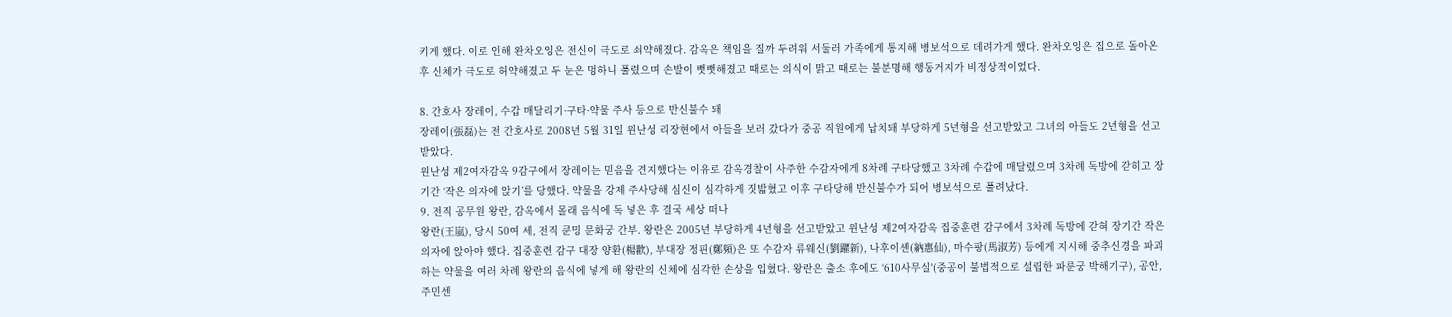키게 했다. 이로 인해 완차오잉은 전신이 극도로 쇠약해졌다. 감옥은 책임을 질까 두려워 서둘러 가족에게 통지해 병보석으로 데려가게 했다. 완차오잉은 집으로 돌아온 후 신체가 극도로 허약해졌고 두 눈은 멍하니 풀렸으며 손발이 뻣뻣해졌고 때로는 의식이 맑고 때로는 불분명해 행동거지가 비정상적이었다.

8. 간호사 장레이, 수갑 매달리기·구타·약물 주사 등으로 반신불수 돼
장레이(張磊)는 전 간호사로 2008년 5월 31일 윈난성 리장현에서 아들을 보러 갔다가 중공 직원에게 납치돼 부당하게 5년형을 선고받았고 그녀의 아들도 2년형을 선고받았다.
윈난성 제2여자감옥 9감구에서 장레이는 믿음을 견지했다는 이유로 감옥경찰이 사주한 수감자에게 8차례 구타당했고 3차례 수갑에 매달렸으며 3차례 독방에 갇히고 장기간 ‘작은 의자에 앉기’를 당했다. 약물을 강제 주사당해 심신이 심각하게 짓밟혔고 이후 구타당해 반신불수가 되어 병보석으로 풀려났다.
9. 전직 공무원 왕란, 감옥에서 몰래 음식에 독 넣은 후 결국 세상 떠나
왕란(王嵐), 당시 50여 세, 전직 쿤밍 문화궁 간부. 왕란은 2005년 부당하게 4년형을 선고받았고 윈난성 제2여자감옥 집중훈련 감구에서 3차례 독방에 갇혀 장기간 작은 의자에 앉아야 했다. 집중훈련 감구 대장 양환(楊歡), 부대장 정핀(鄭頻)은 또 수감자 류웨신(劉躍新), 나후이셴(納惠仙), 마수팡(馬淑芳) 등에게 지시해 중추신경을 파괴하는 약물을 여러 차례 왕란의 음식에 넣게 해 왕란의 신체에 심각한 손상을 입혔다. 왕란은 출소 후에도 ‘610사무실'(중공이 불법적으로 설립한 파룬궁 박해기구), 공안, 주민센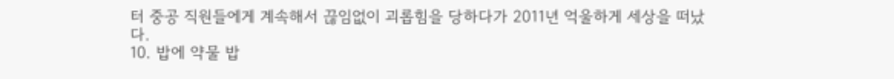터 중공 직원들에게 계속해서 끊임없이 괴롭힘을 당하다가 2011년 억울하게 세상을 떠났다.
10. 밥에 약물 밥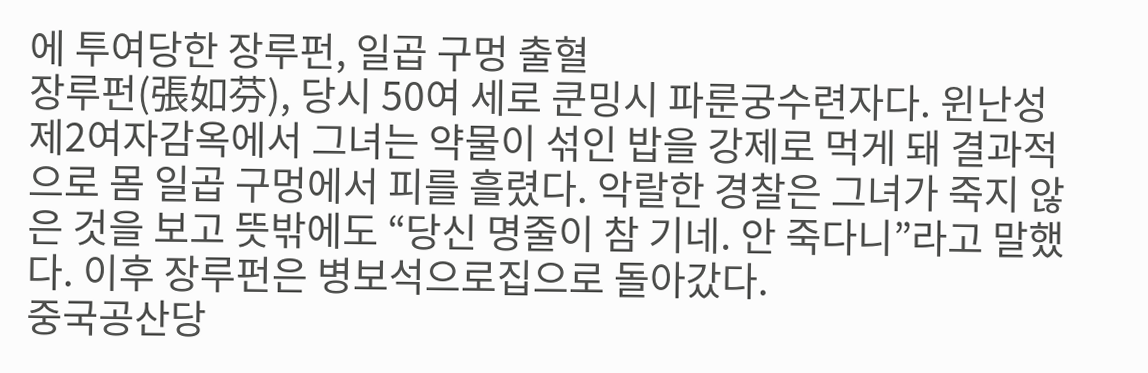에 투여당한 장루펀, 일곱 구멍 출혈
장루펀(張如芬), 당시 50여 세로 쿤밍시 파룬궁수련자다. 윈난성 제2여자감옥에서 그녀는 약물이 섞인 밥을 강제로 먹게 돼 결과적으로 몸 일곱 구멍에서 피를 흘렸다. 악랄한 경찰은 그녀가 죽지 않은 것을 보고 뜻밖에도 “당신 명줄이 참 기네. 안 죽다니”라고 말했다. 이후 장루펀은 병보석으로집으로 돌아갔다.
중국공산당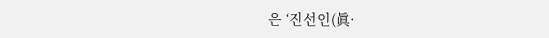은 ‘진선인(眞·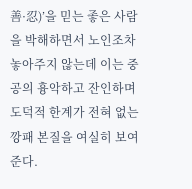善·忍)’을 믿는 좋은 사람을 박해하면서 노인조차 놓아주지 않는데 이는 중공의 흉악하고 잔인하며 도덕적 한계가 전혀 없는 깡패 본질을 여실히 보여준다.